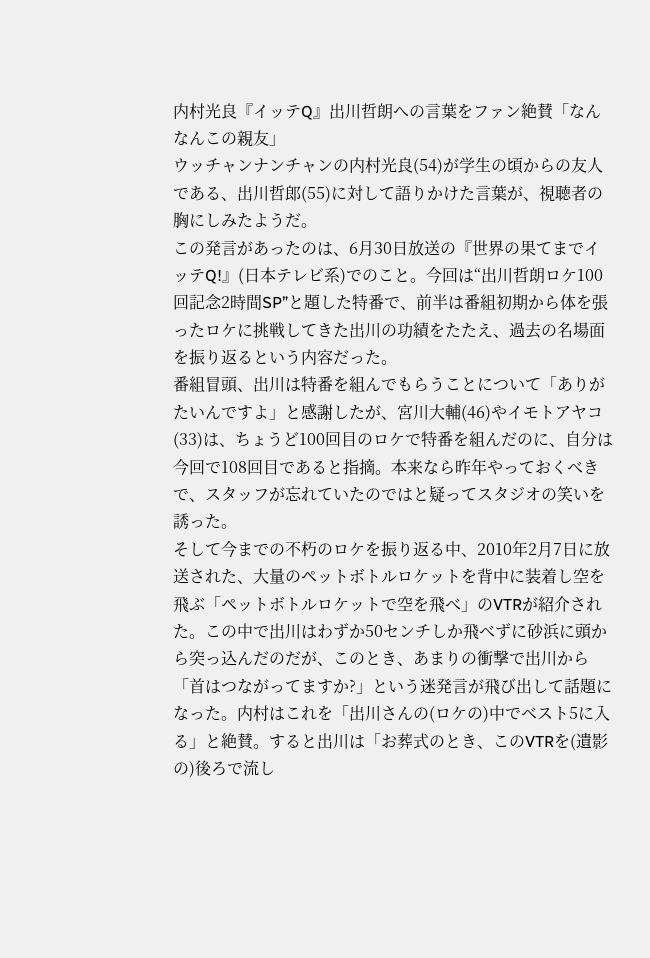内村光良『イッテQ』出川哲朗への言葉をファン絶賛「なんなんこの親友」
ウッチャンナンチャンの内村光良(54)が学生の頃からの友人である、出川哲郎(55)に対して語りかけた言葉が、視聴者の胸にしみたようだ。
この発言があったのは、6月30日放送の『世界の果てまでイッテQ!』(日本テレビ系)でのこと。今回は“出川哲朗ロケ100回記念2時間SP”と題した特番で、前半は番組初期から体を張ったロケに挑戦してきた出川の功績をたたえ、過去の名場面を振り返るという内容だった。
番組冒頭、出川は特番を組んでもらうことについて「ありがたいんですよ」と感謝したが、宮川大輔(46)やイモトアヤコ(33)は、ちょうど100回目のロケで特番を組んだのに、自分は今回で108回目であると指摘。本来なら昨年やっておくべきで、スタッフが忘れていたのではと疑ってスタジオの笑いを誘った。
そして今までの不朽のロケを振り返る中、2010年2月7日に放送された、大量のペットボトルロケットを背中に装着し空を飛ぶ「ペットボトルロケットで空を飛べ」のVTRが紹介された。この中で出川はわずか50センチしか飛べずに砂浜に頭から突っ込んだのだが、このとき、あまりの衝撃で出川から「首はつながってますか?」という迷発言が飛び出して話題になった。内村はこれを「出川さんの(ロケの)中でベスト5に入る」と絶賛。すると出川は「お葬式のとき、このVTRを(遺影の)後ろで流し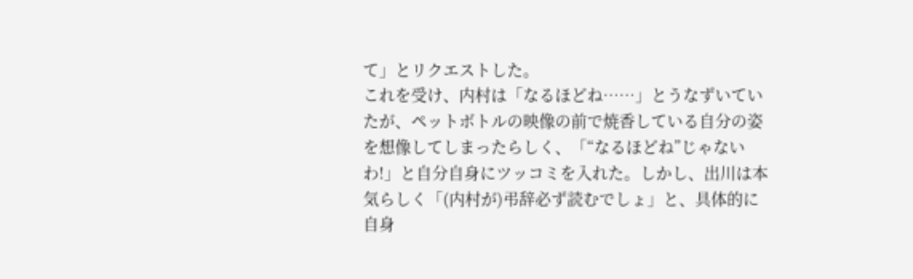て」とリクエストした。
これを受け、内村は「なるほどね……」とうなずいていたが、ペットボトルの映像の前で焼香している自分の姿を想像してしまったらしく、「“なるほどね”じゃないわ!」と自分自身にツッコミを入れた。しかし、出川は本気らしく「(内村が)弔辞必ず読むでしょ」と、具体的に自身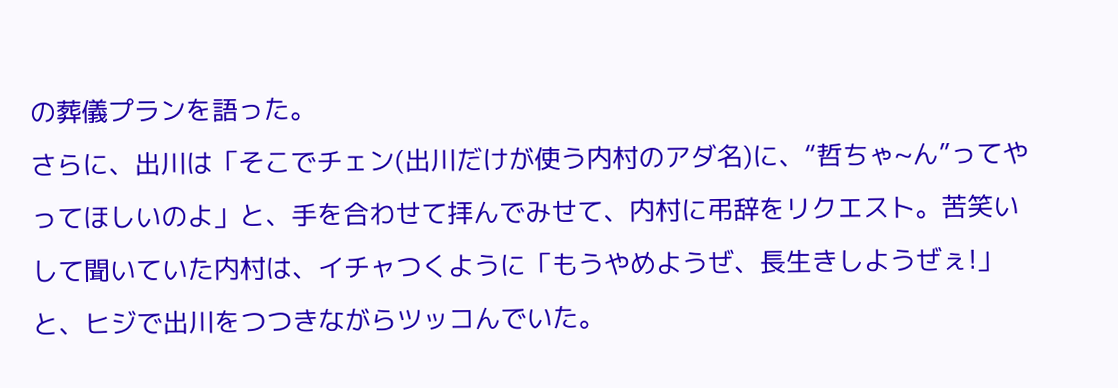の葬儀プランを語った。
さらに、出川は「そこでチェン(出川だけが使う内村のアダ名)に、“哲ちゃ~ん”ってやってほしいのよ」と、手を合わせて拝んでみせて、内村に弔辞をリクエスト。苦笑いして聞いていた内村は、イチャつくように「もうやめようぜ、長生きしようぜぇ!」と、ヒジで出川をつつきながらツッコんでいた。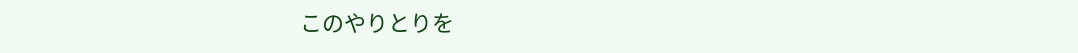このやりとりを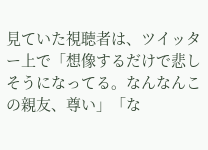見ていた視聴者は、ツイッター上で「想像するだけで悲しそうになってる。なんなんこの親友、尊い」「な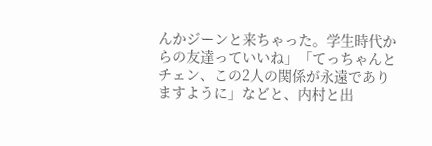んかジーンと来ちゃった。学生時代からの友達っていいね」「てっちゃんとチェン、この2人の関係が永遠でありますように」などと、内村と出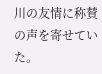川の友情に称賛の声を寄せていた。